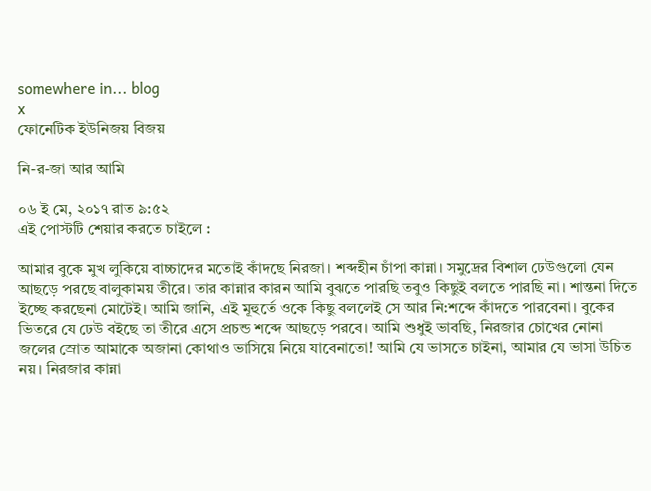somewhere in... blog
x
ফোনেটিক ইউনিজয় বিজয়

নি-র-জা আর আমি

০৬ ই মে, ২০১৭ রাত ৯:৫২
এই পোস্টটি শেয়ার করতে চাইলে :

আমার বুকে মুখ লুকিয়ে বাচ্চাদের মতোই কাঁদছে নিরজা। শব্দহীন চাঁপা কান্না। সমুদ্রের বিশাল ঢেউগুলো যেন আছড়ে পরছে বালুকাময় তীরে। তার কান্নার কারন আমি বুঝতে পারছি তবুও কিছুই বলতে পারছি না। শান্তনা দিতে ইচ্ছে করছেনা মোটেই। আমি জানি, এই মূহুর্তে ওকে কিছু বললেই সে আর নি:শব্দে কাঁদতে পারবেনা। বুকের ভিতরে যে ঢেউ বইছে তা তীরে এসে প্রচন্ড শব্দে আছড়ে পরবে। আমি শুধুই ভাবছি, নিরজার চোখের নোনা জলের স্রোত আমাকে অজানা কোথাও ভাসিয়ে নিয়ে যাবেনাতো! আমি যে ভাসতে চাইনা, আমার যে ভাসা উচিত নয়। নিরজার কান্না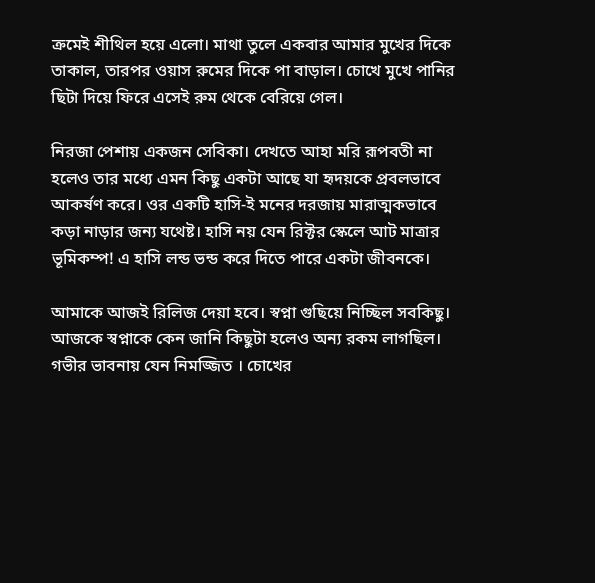ক্রমেই শীথিল হয়ে এলো। মাথা তুলে একবার আমার মুখের দিকে তাকাল, তারপর ওয়াস রুমের দিকে পা বাড়াল। চোখে মুখে পানির ছিটা দিয়ে ফিরে এসেই রুম থেকে বেরিয়ে গেল।

নিরজা পেশায় একজন সেবিকা। দেখতে আহা মরি রূপবতী না হলেও তার মধ্যে এমন কিছু একটা আছে যা হৃদয়কে প্রবলভাবে আকর্ষণ করে। ওর একটি হাসি-ই মনের দরজায় মারাত্মকভাবে কড়া নাড়ার জন্য যথেষ্ট। হাসি নয় যেন রিক্টর স্কেলে আট মাত্রার ভূমিকম্প! এ হাসি লন্ড ভন্ড করে দিতে পারে একটা জীবনকে।

আমাকে আজই রিলিজ দেয়া হবে। স্বপ্না গুছিয়ে নিচ্ছিল সবকিছু। আজকে স্বপ্নাকে কেন জানি কিছুটা হলেও অন্য রকম লাগছিল। গভীর ভাবনায় যেন নিমজ্জিত । চোখের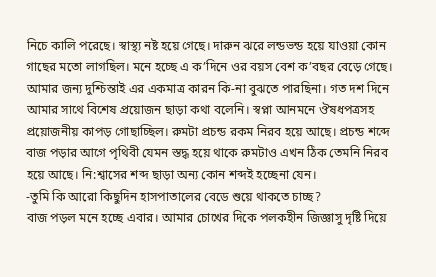নিচে কালি পরেছে। স্বাস্থ্য নষ্ট হয়ে গেছে। দারুন ঝরে লন্ডভন্ড হয়ে যাওয়া কোন গাছের মতো লাগছিল। মনে হচ্ছে এ ক’দিনে ওর বয়স বেশ ক’বছর বেড়ে গেছে। আমার জন্য দুশ্চিন্তাই এর একমাত্র কারন কি-না বুঝতে পারছিনা। গত দশ দিনে আমার সাথে বিশেষ প্রয়োজন ছাড়া কথা বলেনি। স্বপ্না আনমনে ঔষধপত্রসহ প্রয়োজনীয় কাপড় গোছাচ্ছিল। রুমটা প্রচন্ড রকম নিরব হয়ে আছে। প্রচন্ড শব্দে বাজ পড়ার আগে পৃথিবী যেমন স্তদ্ধ হয়ে থাকে রুমটাও এখন ঠিক তেমনি নিরব হয়ে আছে। নি:শ্বাসের শব্দ ছাড়া অন্য কোন শব্দই হচ্ছেনা যেন।
-তুমি কি আরো কিছুদিন হাসপাতালের বেডে শুয়ে থাকতে চাচ্ছ?
বাজ পড়ল মনে হচ্ছে এবার। আমার চোখের দিকে পলকহীন জিজ্ঞাসু দৃষ্টি দিয়ে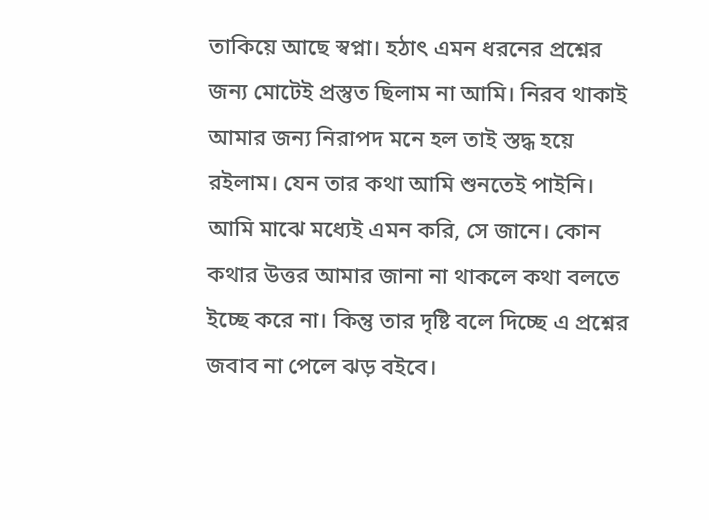তাকিয়ে আছে স্বপ্না। হঠাৎ এমন ধরনের প্রশ্নের জন্য মোটেই প্রস্তুত ছিলাম না আমি। নিরব থাকাই আমার জন্য নিরাপদ মনে হল তাই স্তদ্ধ হয়ে রইলাম। যেন তার কথা আমি শুনতেই পাইনি। আমি মাঝে মধ্যেই এমন করি, সে জানে। কোন কথার উত্তর আমার জানা না থাকলে কথা বলতে ইচ্ছে করে না। কিন্তু তার দৃষ্টি বলে দিচ্ছে এ প্রশ্নের জবাব না পেলে ঝড় বইবে।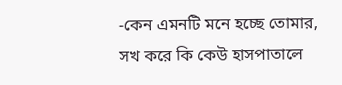-কেন এমনটি মনে হচ্ছে তোমার, সখ করে কি কেউ হাসপাতালে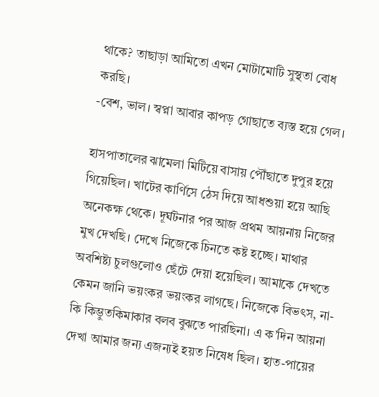থাকে? তাছাড়া আমিতো এখন মোটামোটি সুস্থতা বোধ করছি।
-বেশ, ভাল। স্বপ্না আবার কাপড় গোছাতে ব্যস্ত হয়ে গেল।

হাসপাতালের ঝামেলা মিটিয়ে বাসায় পৌঁছাতে দুপুর হয়ে গিয়েছিল। খাটের কার্ণিসে ঠেস দিয়ে আধশুয়া হয়ে আছি অনেকক্ষ থেকে। দূর্ঘটনার পর আজ প্রথম আয়নায় নিজের মুখ দেখছি। দেখে নিজেকে চিনতে কষ্ট হচ্ছে। মাথার অবশিষ্ট্য চুলগুলোও ছেঁটে দেয়া হয়েছিল। আমাকে দেখতে কেমন জানি ভয়ংকর ভয়ংকর লাগছে। নিজেকে বিভৎস, না-কি কিম্ভুতকিমাকার বলব বুঝতে পারছিনা। এ ক’দিন আয়না দেখা আমার জন্য এজন্যই হয়ত নিষেধ ছিল। হাত-পায়ের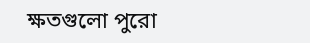ক্ষতগুলো পুরো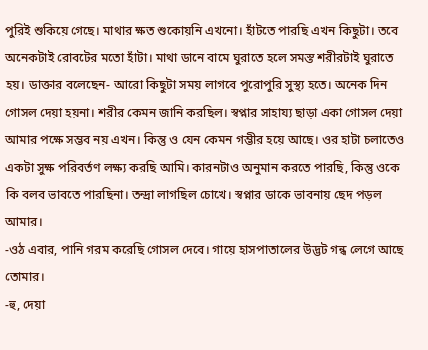পুরিই শুকিয়ে গেছে। মাথার ক্ষত শুকোয়নি এখনো। হাঁটতে পারছি এখন কিছুটা। তবে অনেকটাই রোবটের মতো হাঁটা। মাথা ডানে বামে ঘুরাতে হলে সমস্ত শরীরটাই ঘুরাতে হয়। ডাক্তার বলেছেন- আরো কিছুটা সময় লাগবে পুরোপুরি সুস্থ্য হতে। অনেক দিন গোসল দেয়া হয়না। শরীর কেমন জানি করছিল। স্বপ্নার সাহায্য ছাড়া একা গোসল দেয়া আমার পক্ষে সম্ভব নয় এখন। কিন্তু ও যেন কেমন গম্ভীর হয়ে আছে। ওর হাটা চলাতেও একটা সুক্ষ পরিবর্তণ লক্ষ্য করছি আমি। কারনটাও অনুমান করতে পারছি, কিন্তু ওকে কি বলব ভাবতে পারছিনা। তন্দ্রা লাগছিল চোখে। স্বপ্নার ডাকে ভাবনায় ছেদ পড়ল আমার।
-ওঠ এবার, পানি গরম করেছি গোসল দেবে। গায়ে হাসপাতালের উদ্ভট গন্ধ লেগে আছে তোমার।
-হু, দেয়া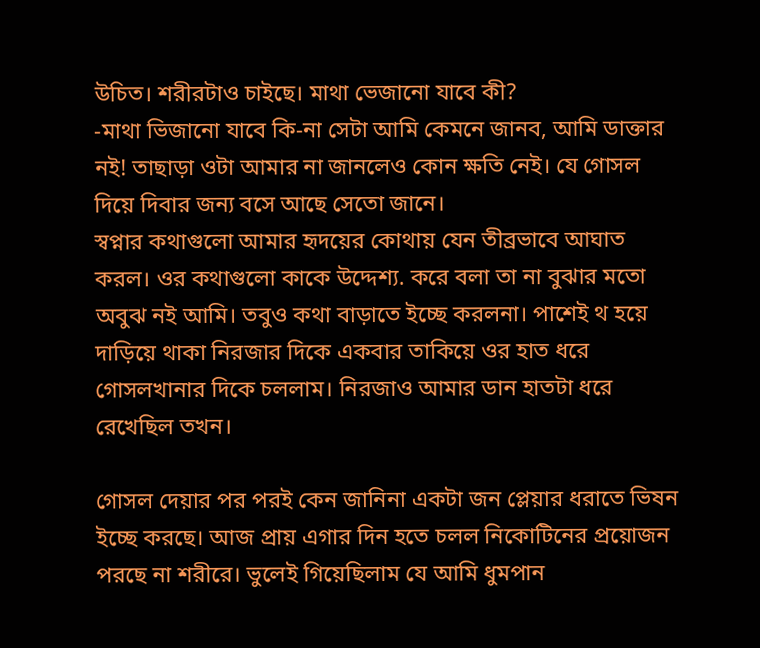উচিত। শরীরটাও চাইছে। মাথা ভেজানো যাবে কী?
-মাথা ভিজানো যাবে কি-না সেটা আমি কেমনে জানব, আমি ডাক্তার নই! তাছাড়া ওটা আমার না জানলেও কোন ক্ষতি নেই। যে গোসল দিয়ে দিবার জন্য বসে আছে সেতো জানে।
স্বপ্নার কথাগুলো আমার হৃদয়ের কোথায় যেন তীব্রভাবে আঘাত করল। ওর কথাগুলো কাকে উদ্দেশ্য. করে বলা তা না বুঝার মতো অবুঝ নই আমি। তবুও কথা বাড়াতে ইচ্ছে করলনা। পাশেই থ হয়ে দাড়িয়ে থাকা নিরজার দিকে একবার তাকিয়ে ওর হাত ধরে গোসলখানার দিকে চললাম। নিরজাও আমার ডান হাতটা ধরে রেখেছিল তখন।

গোসল দেয়ার পর পরই কেন জানিনা একটা জন প্লেয়ার ধরাতে ভিষন ইচ্ছে করছে। আজ প্রায় এগার দিন হতে চলল নিকোটিনের প্রয়োজন পরছে না শরীরে। ভুলেই গিয়েছিলাম যে আমি ধুমপান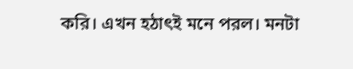করি। এখন হঠাৎই মনে পরল। মনটা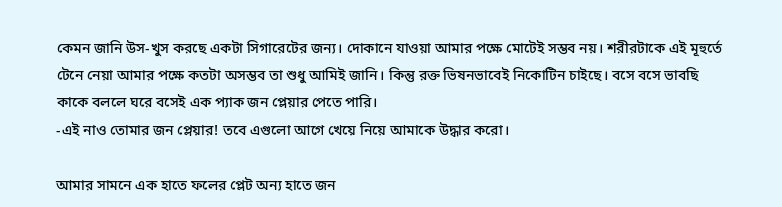কেমন জানি উস-খুস করছে একটা সিগারেটের জন্য। দোকানে যাওয়া আমার পক্ষে মোটেই সম্ভব নয়। শরীরটাকে এই মূহুর্তে টেনে নেয়া আমার পক্ষে কতটা অসম্ভব তা শুধু আমিই জানি। কিন্তু রক্ত ভিষনভাবেই নিকোটিন চাইছে। বসে বসে ভাবছি কাকে বললে ঘরে বসেই এক প্যাক জন প্লেয়ার পেতে পারি।
-এই নাও তোমার জন প্লেয়ার! তবে এগুলো আগে খেয়ে নিয়ে আমাকে উদ্ধার করো।

আমার সামনে এক হাতে ফলের প্লেট অন্য হাতে জন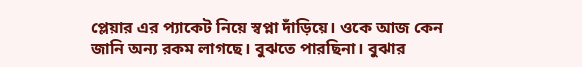প্লেয়ার এর প্যাকেট নিয়ে স্বপ্না দাঁড়িয়ে। ওকে আজ কেন জানি অন্য রকম লাগছে। বুঝতে পারছিনা। বুঝার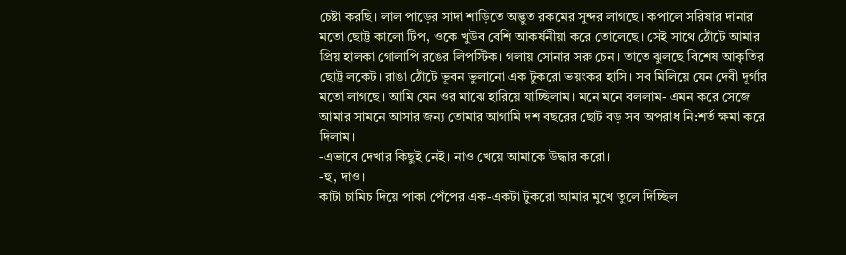চেষ্টা করছি। লাল পাড়ের সাদা শাড়িতে অদ্ভুত রকমের সুন্দর লাগছে। কপালে সরিষার দানার মতো ছোট্ট কালো টিপ, ওকে খুউব বেশি আকর্ষনীয়া করে তোলেছে। সেই সাথে ঠোঁটে আমার প্রিয় হালকা গোলাপি রঙের লিপস্টিক। গলায় সোনার সরু চেন। তাতে ঝুলছে বিশেষ আকৃতির ছোট্ট লকেট। রাঙা ঠোঁটে ভূবন ভুলানো এক টুকরো ভয়ংকর হাসি। সব মিলিয়ে যেন দেবী দূর্গার মতো লাগছে। আমি যেন ওর মাঝে হারিয়ে যাচ্ছিলাম। মনে মনে বললাম- এমন করে সেজে আমার সামনে আসার জন্য তোমার আগামি দশ বছরের ছোট বড় সব অপরাধ নি:শর্ত ক্ষমা করে দিলাম।
-এভাবে দেখার কিছুই নেই। নাও খেয়ে আমাকে উদ্ধার করো।
-হু, দাও।
কাটা চামিচ দিয়ে পাকা পেঁপের এক-একটা টুকরো আমার মুখে তুলে দিচ্ছিল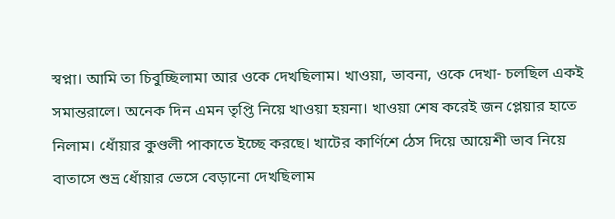স্বপ্না। আমি তা চিবুচ্ছিলামা আর ওকে দেখছিলাম। খাওয়া, ভাবনা, ওকে দেখা- চলছিল একই সমান্তরালে। অনেক দিন এমন তৃপ্তি নিয়ে খাওয়া হয়না। খাওয়া শেষ করেই জন প্লেয়ার হাতে নিলাম। ধোঁয়ার কুণ্ডলী পাকাতে ইচ্ছে করছে। খাটের কার্ণিশে ঠেস দিয়ে আয়েশী ভাব নিয়ে বাতাসে শুভ্র ধোঁয়ার ভেসে বেড়ানো দেখছিলাম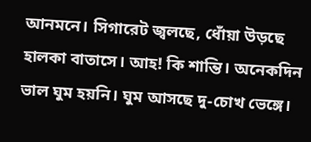আনমনে। সিগারেট জ্বলছে, ধোঁয়া উড়ছে হালকা বাতাসে। আহ! কি শান্তি। অনেকদিন ভাল ঘুম হয়নি। ঘুম আসছে দু-চোখ ভেঙ্গে।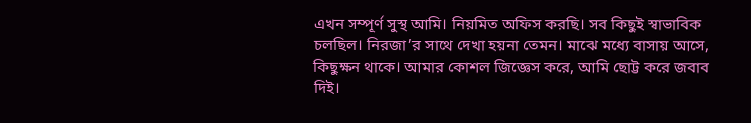এখন সম্পূর্ণ সুস্থ আমি। নিয়মিত অফিস করছি। সব কিছুই স্বাভাবিক চলছিল। নিরজা’র সাথে দেখা হয়না তেমন। মাঝে মধ্যে বাসায় আসে, কিছুক্ষন থাকে। আমার কোশল জিজ্ঞেস করে, আমি ছোট্ট করে জবাব দিই।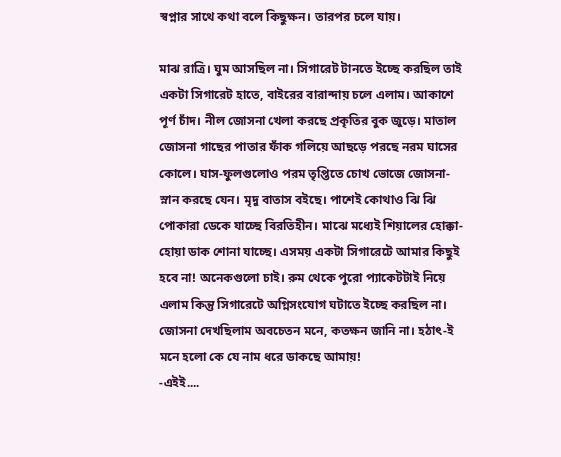স্বপ্নার সাথে কথা বলে কিছুক্ষন। তারপর চলে যায়।

মাঝ রাত্রি। ঘুম আসছিল না। সিগারেট টানতে ইচ্ছে করছিল তাই একটা সিগারেট হাতে, বাইরের বারান্দায় চলে এলাম। আকাশে পূর্ণ চাঁদ। নীল জোসনা খেলা করছে প্রকৃতির বুক জুড়ে। মাতাল জোসনা গাছের পাতার ফাঁক গলিয়ে আছড়ে পরছে নরম ঘাসের কোলে। ঘাস-ফুলগুলোও পরম তৃপ্তিতে চোখ ভোজে জোসনা-স্নান করছে যেন। মৃদু বাতাস বইছে। পাশেই কোথাও ঝি ঝি পোকারা ডেকে যাচ্ছে বিরতিহীন। মাঝে মধ্যেই শিয়ালের হোক্কা-হোয়া ডাক শোনা যাচ্ছে। এসময় একটা সিগারেটে আমার কিছুই হবে না! অনেকগুলো চাই। রুম থেকে পুরো প্যাকেটটাই নিয়ে এলাম কিন্তু সিগারেটে অগ্নিসংযোগ ঘটাতে ইচ্ছে করছিল না। জোসনা দেখছিলাম অবচেতন মনে, কতক্ষন জানি না। হঠাৎ-ই মনে হলো কে যে নাম ধরে ডাকছে আমায়!
-এইই....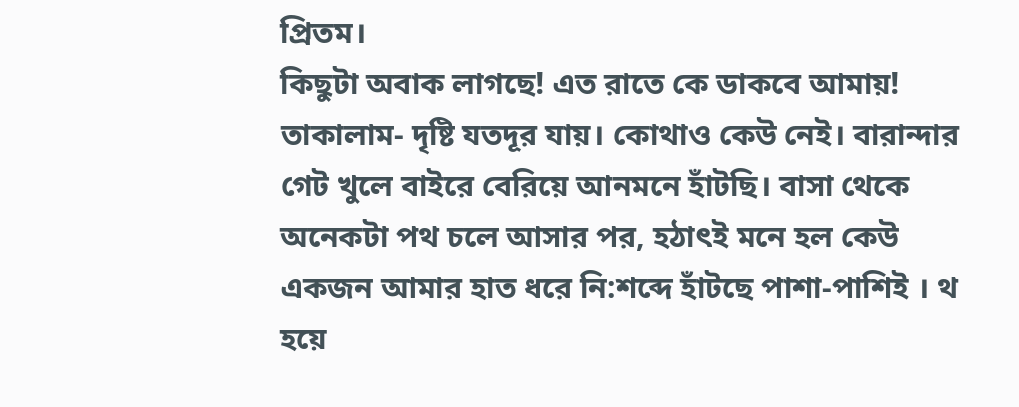প্রিতম।
কিছুটা অবাক লাগছে! এত রাতে কে ডাকবে আমায়! তাকালাম- দৃষ্টি যতদূর যায়। কোথাও কেউ নেই। বারান্দার গেট খুলে বাইরে বেরিয়ে আনমনে হাঁটছি। বাসা থেকে অনেকটা পথ চলে আসার পর, হঠাৎই মনে হল কেউ একজন আমার হাত ধরে নি:শব্দে হাঁটছে পাশা-পাশিই । থ হয়ে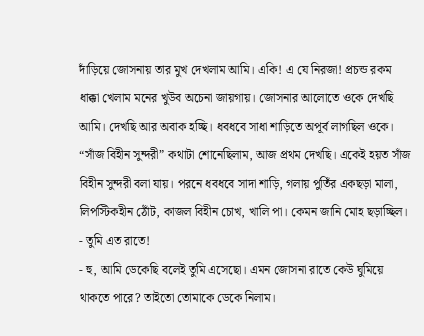দাঁড়িয়ে জোসনায় তার মুখ দেখলাম আমি। একি! এ যে নিরজা! প্রচন্ড রকম ধাক্কা খেলাম মনের খুউব অচেনা জায়গায়। জোসনার আলোতে ওকে দেখছি আমি। দেখছি আর অবাক হচ্ছি। ধবধবে সাধা শাড়িতে অপূর্ব লাগছিল ওকে। “সাঁজ বিহীন সুন্দরী” কথাটা শোনেছিলাম, আজ প্রথম দেখছি। একেই হয়ত সাঁজ বিহীন সুন্দরী বলা যায়। পরনে ধবধবে সাদা শাড়ি, গলায় পুতিঁর একছড়া মালা, লিপস্টিকহীন ঠোঁট, কাজল বিহীন চোখ, খালি পা। কেমন জানি মোহ ছড়াচ্ছিল।
- তুমি এত রাতে!
- হু, আমি ডেকেছি বলেই তুমি এসেছো। এমন জোসনা রাতে কেউ ঘুমিয়ে থাকতে পারে? তাইতো তোমাকে ডেকে নিলাম।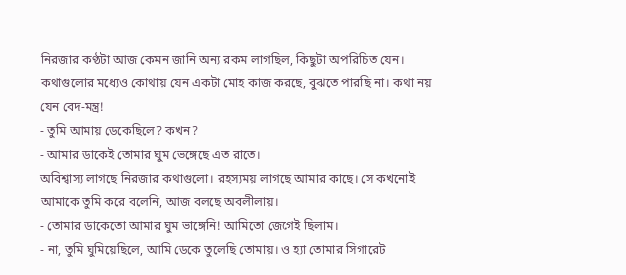নিরজার কণ্ঠটা আজ কেমন জানি অন্য রকম লাগছিল, কিছুটা অপরিচিত যেন। কথাগুলোর মধ্যেও কোথায় যেন একটা মোহ কাজ করছে, বুঝতে পারছি না। কথা নয় যেন বেদ-মন্ত্র!
- তুমি আমায় ডেকেছিলে? কখন?
- আমার ডাকেই তোমার ঘুম ভেঙ্গেছে এত রাতে।
অবিশ্বাস্য লাগছে নিরজার কথাগুলো। রহস্যময় লাগছে আমার কাছে। সে কখনোই আমাকে তুমি করে বলেনি, আজ বলছে অবলীলায়।
- তোমার ডাকেতো আমার ঘুম ভাঙ্গেনি! আমিতো জেগেই ছিলাম।
- না, তুমি ঘুমিয়েছিলে, আমি ডেকে তুলেছি তোমায়। ও হ্যা তোমার সিগারেট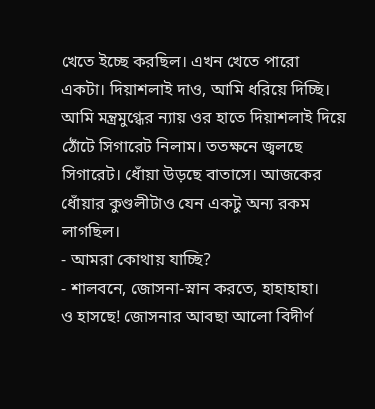খেতে ইচ্ছে করছিল। এখন খেতে পারো একটা। দিয়াশলাই দাও, আমি ধরিয়ে দিচ্ছি।
আমি মন্ত্রমুগ্ধের ন্যায় ওর হাতে দিয়াশলাই দিয়ে ঠোঁটে সিগারেট নিলাম। ততক্ষনে জ্বলছে সিগারেট। ধোঁয়া উড়ছে বাতাসে। আজকের ধোঁয়ার কুণ্ডলীটাও যেন একটু অন্য রকম লাগছিল।
- আমরা কোথায় যাচ্ছি?
- শালবনে, জোসনা-স্নান করতে, হাহাহাহা।
ও হাসছে! জোসনার আবছা আলো বিদীর্ণ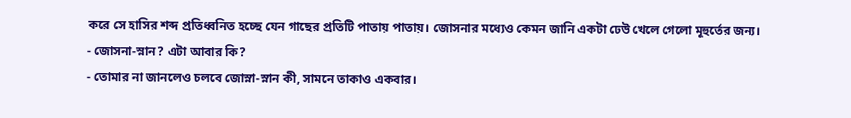করে সে হাসির শব্দ প্রতিধ্বনিত হচ্ছে যেন গাছের প্রতিটি পাতায় পাতায়। জোসনার মধ্যেও কেমন জানি একটা ঢেউ খেলে গেলো মূহুর্তের জন্য।
- জোসনা-স্নান? এটা আবার কি?
- তোমার না জানলেও চলবে জোস্না-স্নান কী, সামনে তাকাও একবার।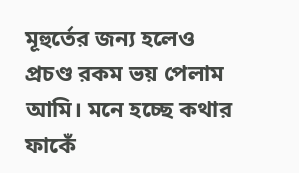মূহুর্তের জন্য হলেও প্রচণ্ড রকম ভয় পেলাম আমি। মনে হচ্ছে কথার ফাকেঁ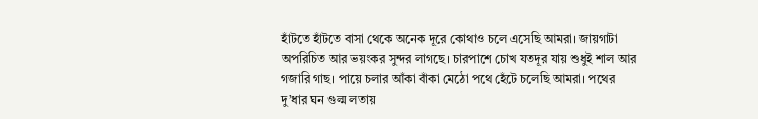হাঁটতে হাঁটতে বাসা থেকে অনেক দূরে কোথাও চলে এসেছি আমরা। জায়গাটা অপরিচিত আর ভয়ংকর সুন্দর লাগছে। চারপাশে চোখ যতদূর যায় শুধুই শাল আর গজারি গাছ। পায়ে চলার আঁকা বাঁকা মেঠো পথে হেঁটে চলেছি আমরা। পথের দু’ধার ঘন গুল্ম লতায়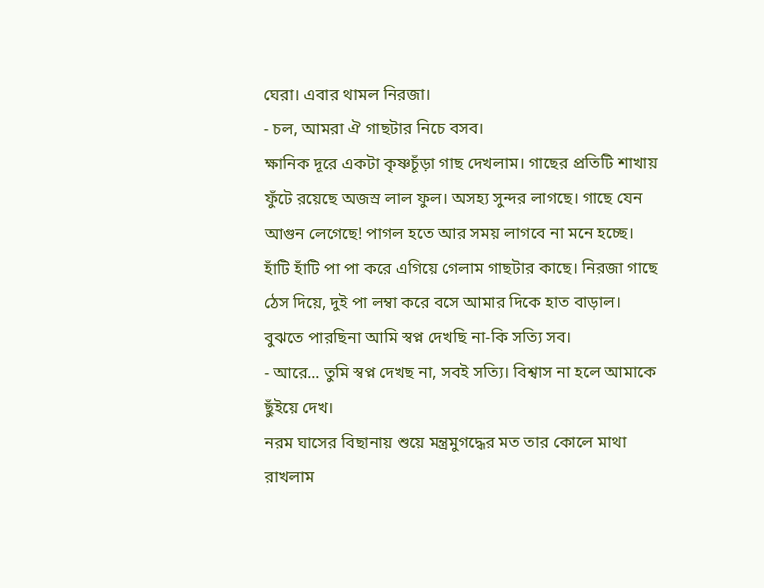ঘেরা। এবার থামল নিরজা।
- চল, আমরা ঐ গাছটার নিচে বসব।
ক্ষানিক দূরে একটা কৃষ্ণচূঁড়া গাছ দেখলাম। গাছের প্রতিটি শাখায় ফুঁটে রয়েছে অজস্র লাল ফুল। অসহ্য সুন্দর লাগছে। গাছে যেন আগুন লেগেছে! পাগল হতে আর সময় লাগবে না মনে হচ্ছে। হাঁটি হাঁটি পা পা করে এগিয়ে গেলাম গাছটার কাছে। নিরজা গাছে ঠেস দিয়ে, দুই পা লম্বা করে বসে আমার দিকে হাত বাড়াল। বুঝতে পারছিনা আমি স্বপ্ন দেখছি না-কি সত্যি সব।
- আরে... তুমি স্বপ্ন দেখছ না, সবই সত্যি। বিশ্বাস না হলে আমাকে ছুঁইয়ে দেখ।
নরম ঘাসের বিছানায় শুয়ে মন্ত্রমুগদ্ধের মত তার কোলে মাথা রাখলাম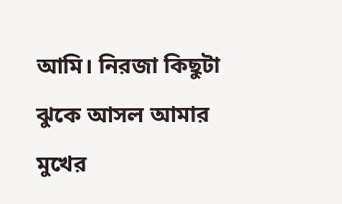আমি। নিরজা কিছুটা ঝুকে আসল আমার মুখের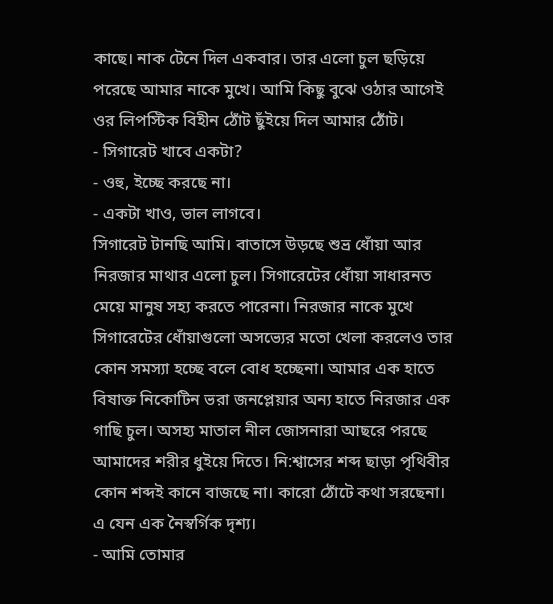কাছে। নাক টেনে দিল একবার। তার এলো চুল ছড়িয়ে পরেছে আমার নাকে মুখে। আমি কিছু বুঝে ওঠার আগেই ওর লিপস্টিক বিহীন ঠোঁট ছুঁইয়ে দিল আমার ঠোঁট।
- সিগারেট খাবে একটা?
- ওহু, ইচ্ছে করছে না।
- একটা খাও, ভাল লাগবে।
সিগারেট টানছি আমি। বাতাসে উড়ছে শুভ্র ধোঁয়া আর নিরজার মাথার এলো চুল। সিগারেটের ধোঁয়া সাধারনত মেয়ে মানুষ সহ্য করতে পারেনা। নিরজার নাকে মুখে সিগারেটের ধোঁয়াগুলো অসভ্যের মতো খেলা করলেও তার কোন সমস্যা হচ্ছে বলে বোধ হচ্ছেনা। আমার এক হাতে বিষাক্ত নিকোটিন ভরা জনপ্লেয়ার অন্য হাতে নিরজার এক গাছি চুল। অসহ্য মাতাল নীল জোসনারা আছরে পরছে আমাদের শরীর ধুইয়ে দিতে। নি:শ্বাসের শব্দ ছাড়া পৃথিবীর কোন শব্দই কানে বাজছে না। কারো ঠোঁটে কথা সরছেনা। এ যেন এক নৈস্বর্গিক দৃশ্য।
- আমি তোমার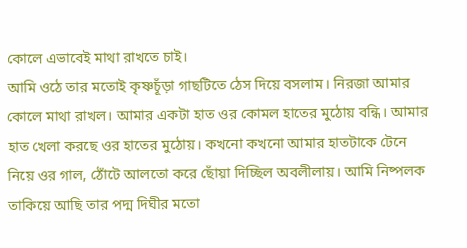কোলে এভাবেই মাথা রাখতে চাই।
আমি ওঠে তার মতোই কৃষ্ণচূঁড়া গাছটিতে ঠেস দিয়ে বসলাম। নিরজা আমার কোলে মাথা রাখল। আমার একটা হাত ওর কোমল হাতের মুঠোয় বন্ধি। আমার হাত খেলা করছে ওর হাতের মুঠোয়। কখনো কখনো আমার হাতটাকে টেনে নিয়ে ওর গাল, ঠোঁটে আলতো করে ছোঁয়া দিচ্ছিল অবলীলায়। আমি নিষ্পলক তাকিয়ে আছি তার পদ্ম দিঘীর মতো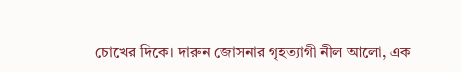চোখের দিকে। দারুন জোসনার গৃহত্যাগী নীল আলো, এক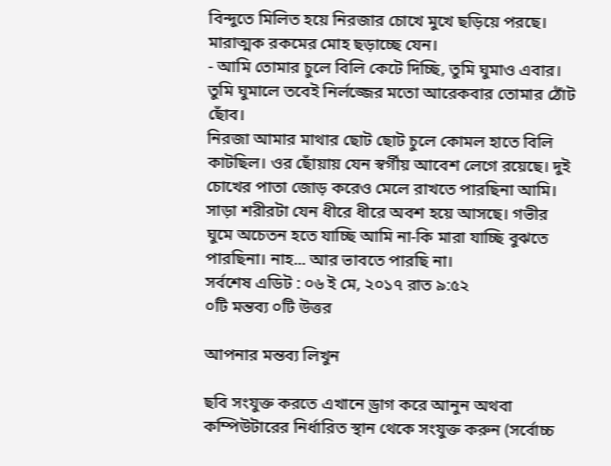বিন্দুতে মিলিত হয়ে নিরজার চোখে মুখে ছড়িয়ে পরছে। মারাত্মক রকমের মোহ ছড়াচ্ছে যেন।
- আমি তোমার চুলে বিলি কেটে দিচ্ছি, তুমি ঘুমাও এবার। তুমি ঘুমালে তবেই নির্লজ্জের মতো আরেকবার তোমার ঠোঁট ছোঁব।
নিরজা আমার মাথার ছোট ছোট চুলে কোমল হাতে বিলি কাটছিল। ওর ছোঁয়ায় যেন স্বর্গীয় আবেশ লেগে রয়েছে। দুই চোখের পাতা জোড় করেও মেলে রাখতে পারছিনা আমি। সাড়া শরীরটা যেন ধীরে ধীরে অবশ হয়ে আসছে। গভীর ঘুমে অচেতন হতে যাচ্ছি আমি না-কি মারা যাচ্ছি বুঝতে পারছিনা। নাহ... আর ভাবতে পারছি না।
সর্বশেষ এডিট : ০৬ ই মে, ২০১৭ রাত ৯:৫২
০টি মন্তব্য ০টি উত্তর

আপনার মন্তব্য লিখুন

ছবি সংযুক্ত করতে এখানে ড্রাগ করে আনুন অথবা কম্পিউটারের নির্ধারিত স্থান থেকে সংযুক্ত করুন (সর্বোচ্চ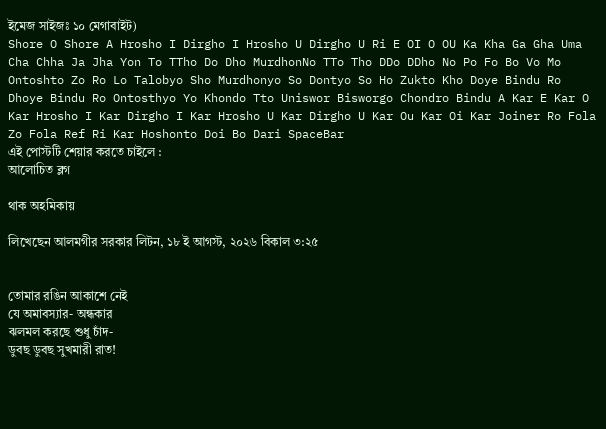ইমেজ সাইজঃ ১০ মেগাবাইট)
Shore O Shore A Hrosho I Dirgho I Hrosho U Dirgho U Ri E OI O OU Ka Kha Ga Gha Uma Cha Chha Ja Jha Yon To TTho Do Dho MurdhonNo TTo Tho DDo DDho No Po Fo Bo Vo Mo Ontoshto Zo Ro Lo Talobyo Sho Murdhonyo So Dontyo So Ho Zukto Kho Doye Bindu Ro Dhoye Bindu Ro Ontosthyo Yo Khondo Tto Uniswor Bisworgo Chondro Bindu A Kar E Kar O Kar Hrosho I Kar Dirgho I Kar Hrosho U Kar Dirgho U Kar Ou Kar Oi Kar Joiner Ro Fola Zo Fola Ref Ri Kar Hoshonto Doi Bo Dari SpaceBar
এই পোস্টটি শেয়ার করতে চাইলে :
আলোচিত ব্লগ

থাক অহমিকায়

লিখেছেন আলমগীর সরকার লিটন, ১৮ ই আগস্ট, ২০২৬ বিকাল ৩:২৫


তোমার রঙিন আকাশে নেই
যে অমাবস্যার- অন্ধকার
ঝলমল করছে শুধু চাঁদ-
ডুবছ ডুবছ সুখমারী রাত!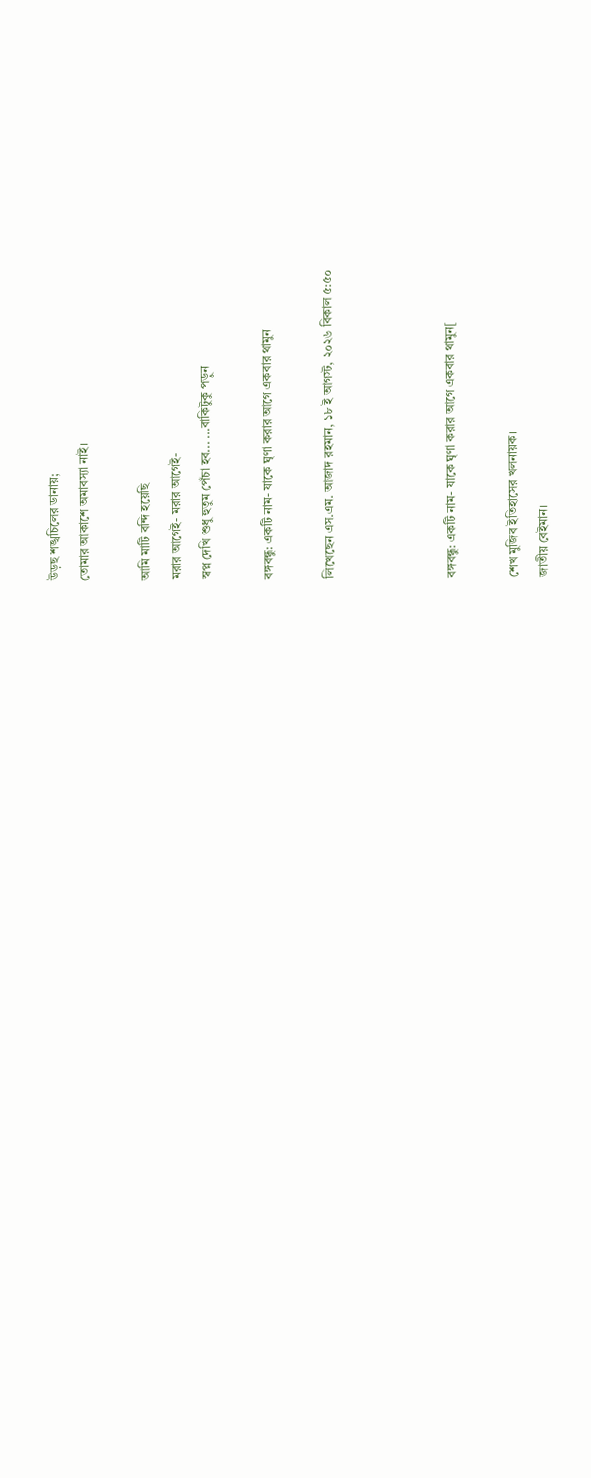উড়ছ শঙ্খচিলের ডানায়;
তোমার আকাশে অমাবস্যা নাই।

আমি মাটি বন্দি হয়েছি
মরার আগেই- মরার আগেই-
স্বপ্ন দেখি শুধু হুতুম পেঁচা হব... ...বাকিটুকু পড়ুন

বঙ্গবন্ধু: একটি নাম- যাকে ঘৃণা করার আগে একবার থামুন

লিখেছেন এস.এম. আজাদ রহমান, ১৮ ই আগস্ট, ২০২৬ বিকাল ৫:৫০



বঙ্গবন্ধু: একটি নাম- যাকে ঘৃণা করার আগে একবার থামুন[

শেখ মুজিব ইতিহাসের খলনায়ক।
জাতীয় বেইমান।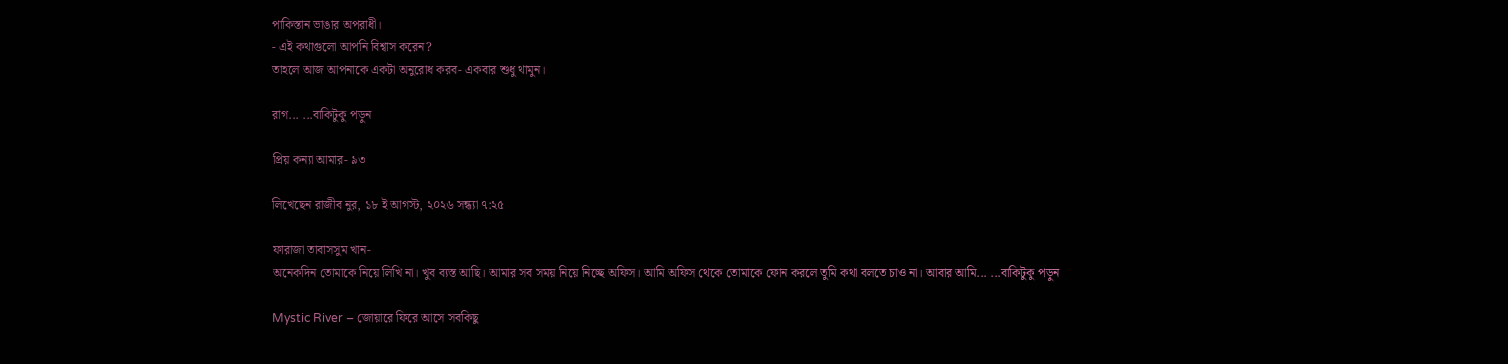পাকিস্তান ভাঙার অপরাধী।
- এই কথাগুলো আপনি বিশ্বাস করেন?
তাহলে আজ আপনাকে একটা অনুরোধ করব- একবার শুধু থামুন।

রাগ... ...বাকিটুকু পড়ুন

প্রিয় কন্যা আমার- ৯৩

লিখেছেন রাজীব নুর, ১৮ ই আগস্ট, ২০২৬ সন্ধ্যা ৭:২৫

ফারাজা তাবাসসুম খান-
অনেকদিন তোমাকে নিয়ে লিখি না। খুব ব্যস্ত আছি। আমার সব সময় নিয়ে নিচ্ছে অফিস। আমি অফিস থেকে তোমাকে ফোন করলে তুমি কথা বলতে চাও না। আবার আমি... ...বাকিটুকু পড়ুন

Mystic River – জোয়ারে ফিরে আসে সবকিছু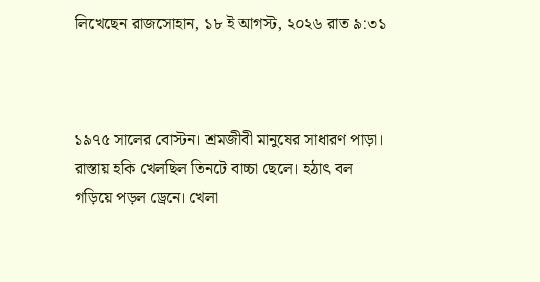লিখেছেন রাজসোহান, ১৮ ই আগস্ট, ২০২৬ রাত ৯:৩১



১৯৭৫ সালের বোস্টন। শ্রমজীবী মানুষের সাধারণ পাড়া। রাস্তায় হকি খেলছিল তিনটে বাচ্চা ছেলে। হঠাৎ বল গড়িয়ে পড়ল ড্রেনে। খেলা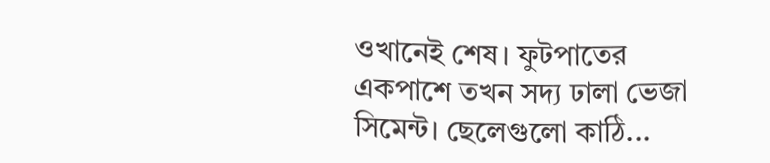ওখানেই শেষ। ফুটপাতের একপাশে তখন সদ্য ঢালা ভেজা সিমেন্ট। ছেলেগুলো কাঠি...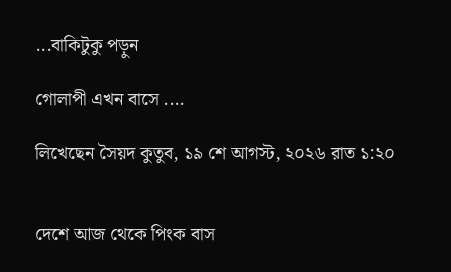...বাকিটুকু পড়ুন

গোলাপী এখন বাসে ....

লিখেছেন সৈয়দ কুতুব, ১৯ শে আগস্ট, ২০২৬ রাত ১:২০


দেশে আজ থেকে পিংক বাস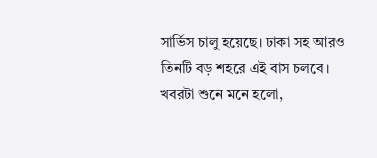সার্ভিস চালু হয়েছে। ঢাকা সহ আরও তিনটি বড় শহরে এই বাস চলবে। খবরটা শুনে মনে হলো,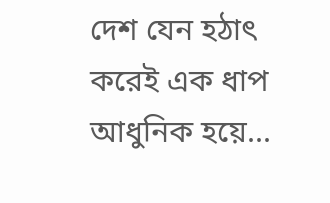দেশ যেন হঠাৎ করেই এক ধাপ আধুনিক হয়ে...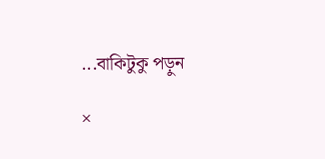...বাকিটুকু পড়ুন

×